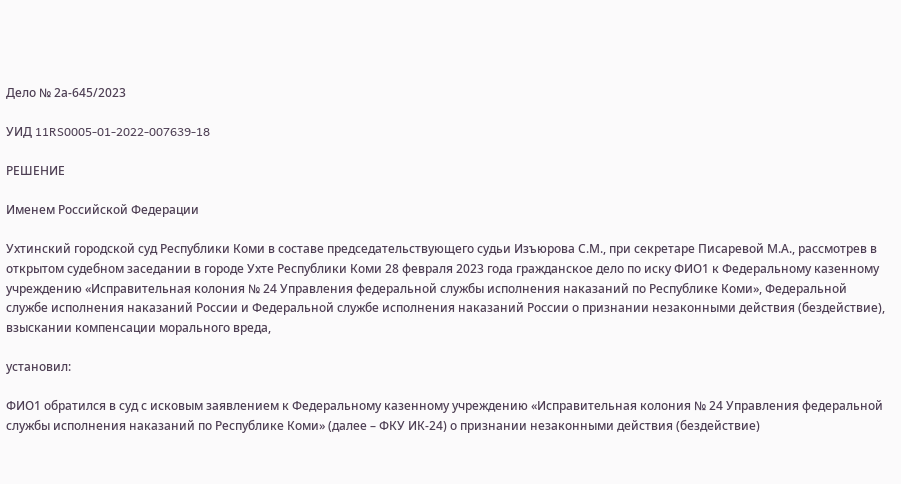Дело № 2а-645/2023

УИД 11RS0005-01-2022-007639-18

РЕШЕНИЕ

Именем Российской Федерации

Ухтинский городской суд Республики Коми в составе председательствующего судьи Изъюрова С.М., при секретаре Писаревой М.А., рассмотрев в открытом судебном заседании в городе Ухте Республики Коми 28 февраля 2023 года гражданское дело по иску ФИО1 к Федеральному казенному учреждению «Исправительная колония № 24 Управления федеральной службы исполнения наказаний по Республике Коми», Федеральной службе исполнения наказаний России и Федеральной службе исполнения наказаний России о признании незаконными действия (бездействие), взыскании компенсации морального вреда,

установил:

ФИО1 обратился в суд с исковым заявлением к Федеральному казенному учреждению «Исправительная колония № 24 Управления федеральной службы исполнения наказаний по Республике Коми» (далее – ФКУ ИК-24) о признании незаконными действия (бездействие)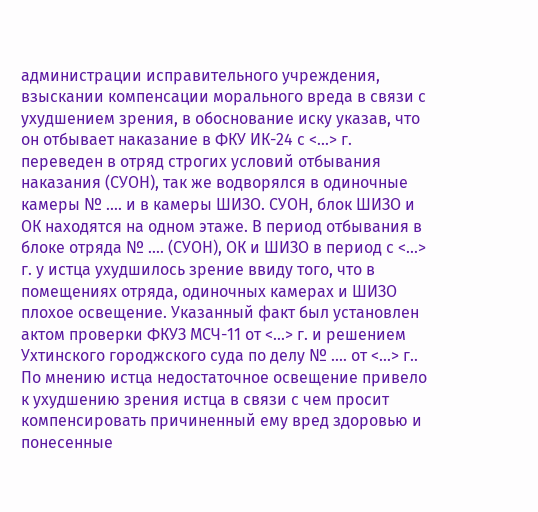администрации исправительного учреждения, взыскании компенсации морального вреда в связи с ухудшением зрения, в обоснование иску указав, что он отбывает наказание в ФКУ ИК-24 с <...> г. переведен в отряд строгих условий отбывания наказания (СУОН), так же водворялся в одиночные камеры № .... и в камеры ШИЗО. СУОН, блок ШИЗО и ОК находятся на одном этаже. В период отбывания в блоке отряда № .... (СУОН), ОК и ШИЗО в период с <...> г. у истца ухудшилось зрение ввиду того, что в помещениях отряда, одиночных камерах и ШИЗО плохое освещение. Указанный факт был установлен актом проверки ФКУЗ МСЧ-11 от <...> г. и решением Ухтинского городжского суда по делу № .... от <...> г.. По мнению истца недостаточное освещение привело к ухудшению зрения истца в связи с чем просит компенсировать причиненный ему вред здоровью и понесенные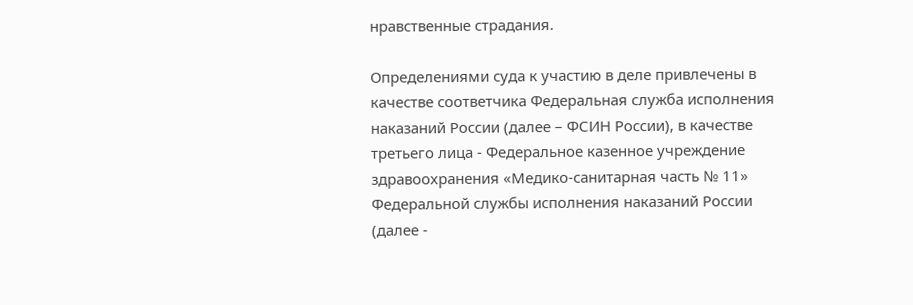нравственные страдания.

Определениями суда к участию в деле привлечены в качестве соответчика Федеральная служба исполнения наказаний России (далее – ФСИН России), в качестве третьего лица - Федеральное казенное учреждение здравоохранения «Медико-санитарная часть № 11» Федеральной службы исполнения наказаний России (далее -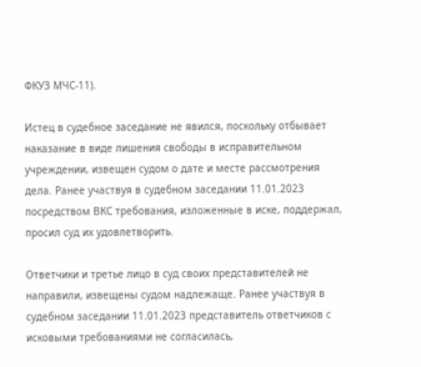ФКУЗ МЧС-11).

Истец в судебное заседание не явился, поскольку отбывает наказание в виде лишения свободы в исправительном учреждении, извещен судом о дате и месте рассмотрения дела. Ранее участвуя в судебном заседании 11.01.2023 посредством ВКС требования, изложенные в иске, поддержал, просил суд их удовлетворить.

Ответчики и третье лицо в суд своих представителей не направили, извещены судом надлежаще. Ранее участвуя в судебном заседании 11.01.2023 представитель ответчиков с исковыми требованиями не согласилась,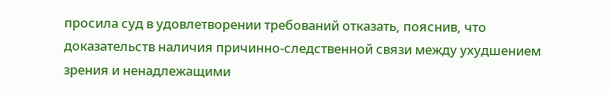просила суд в удовлетворении требований отказать, пояснив, что доказательств наличия причинно-следственной связи между ухудшением зрения и ненадлежащими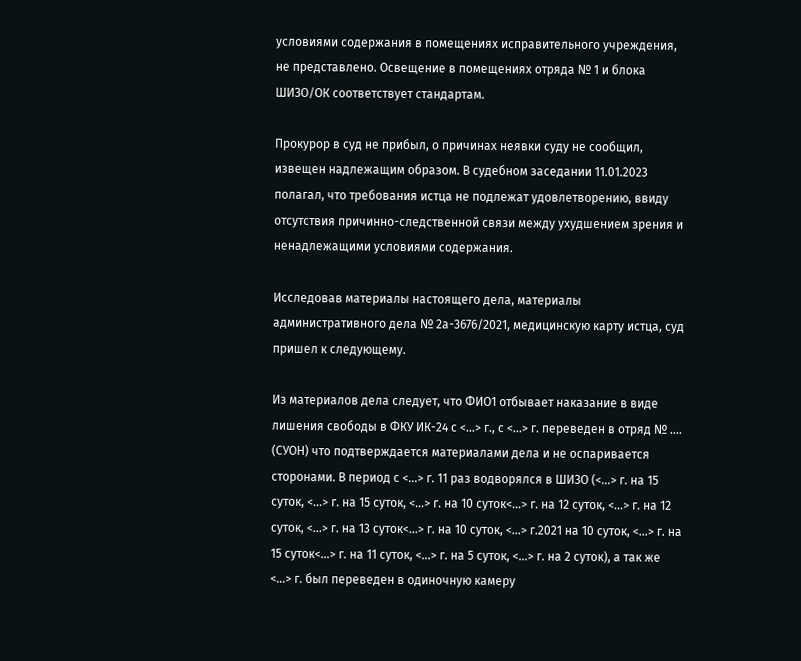условиями содержания в помещениях исправительного учреждения, не представлено. Освещение в помещениях отряда № 1 и блока ШИЗО/ОК соответствует стандартам.

Прокурор в суд не прибыл, о причинах неявки суду не сообщил, извещен надлежащим образом. В судебном заседании 11.01.2023 полагал, что требования истца не подлежат удовлетворению, ввиду отсутствия причинно-следственной связи между ухудшением зрения и ненадлежащими условиями содержания.

Исследовав материалы настоящего дела, материалы административного дела № 2а-3676/2021, медицинскую карту истца, суд пришел к следующему.

Из материалов дела следует, что ФИО1 отбывает наказание в виде лишения свободы в ФКУ ИК-24 с <...> г., с <...> г. переведен в отряд № .... (СУОН) что подтверждается материалами дела и не оспаривается сторонами. В период с <...> г. 11 раз водворялся в ШИЗО (<...> г. на 15 суток, <...> г. на 15 суток, <...> г. на 10 суток<...> г. на 12 суток, <...> г. на 12 суток, <...> г. на 13 суток<...> г. на 10 суток, <...> г.2021 на 10 суток, <...> г. на 15 суток<...> г. на 11 суток, <...> г. на 5 суток, <...> г. на 2 суток), а так же <...> г. был переведен в одиночную камеру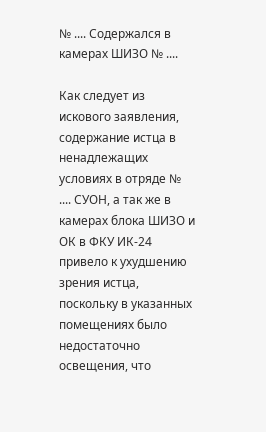№ .... Содержался в камерах ШИЗО № ....

Как следует из искового заявления, содержание истца в ненадлежащих условиях в отряде № .... СУОН, а так же в камерах блока ШИЗО и ОК в ФКУ ИК-24 привело к ухудшению зрения истца, поскольку в указанных помещениях было недостаточно освещения, что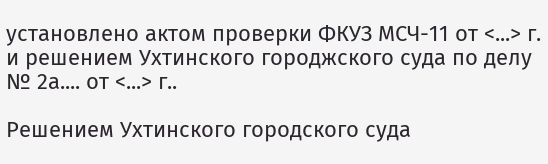установлено актом проверки ФКУЗ МСЧ-11 от <...> г. и решением Ухтинского городжского суда по делу № 2а.... от <...> г..

Решением Ухтинского городского суда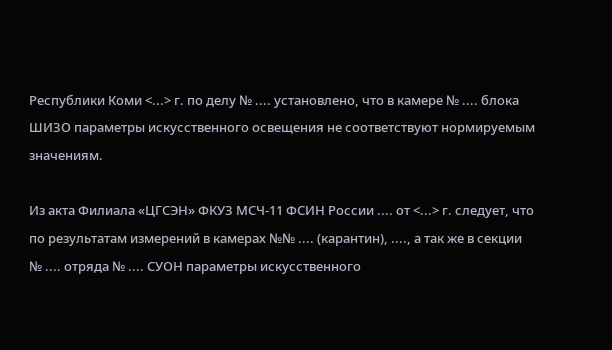Республики Коми <...> г. по делу № .... установлено, что в камере № .... блока ШИЗО параметры искусственного освещения не соответствуют нормируемым значениям.

Из акта Филиала «ЦГСЭН» ФКУЗ МСЧ-11 ФСИН России .... от <...> г. следует, что по результатам измерений в камерах №№ .... (карантин), ...., а так же в секции № .... отряда № .... СУОН параметры искусственного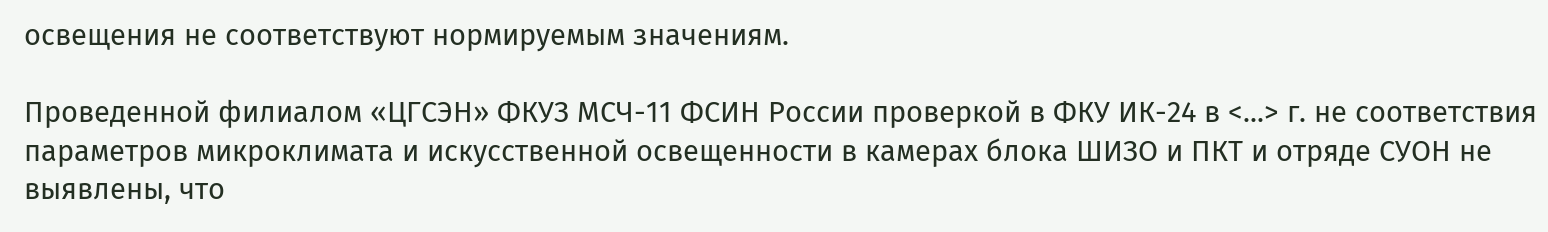освещения не соответствуют нормируемым значениям.

Проведенной филиалом «ЦГСЭН» ФКУЗ МСЧ-11 ФСИН России проверкой в ФКУ ИК-24 в <...> г. не соответствия параметров микроклимата и искусственной освещенности в камерах блока ШИЗО и ПКТ и отряде СУОН не выявлены, что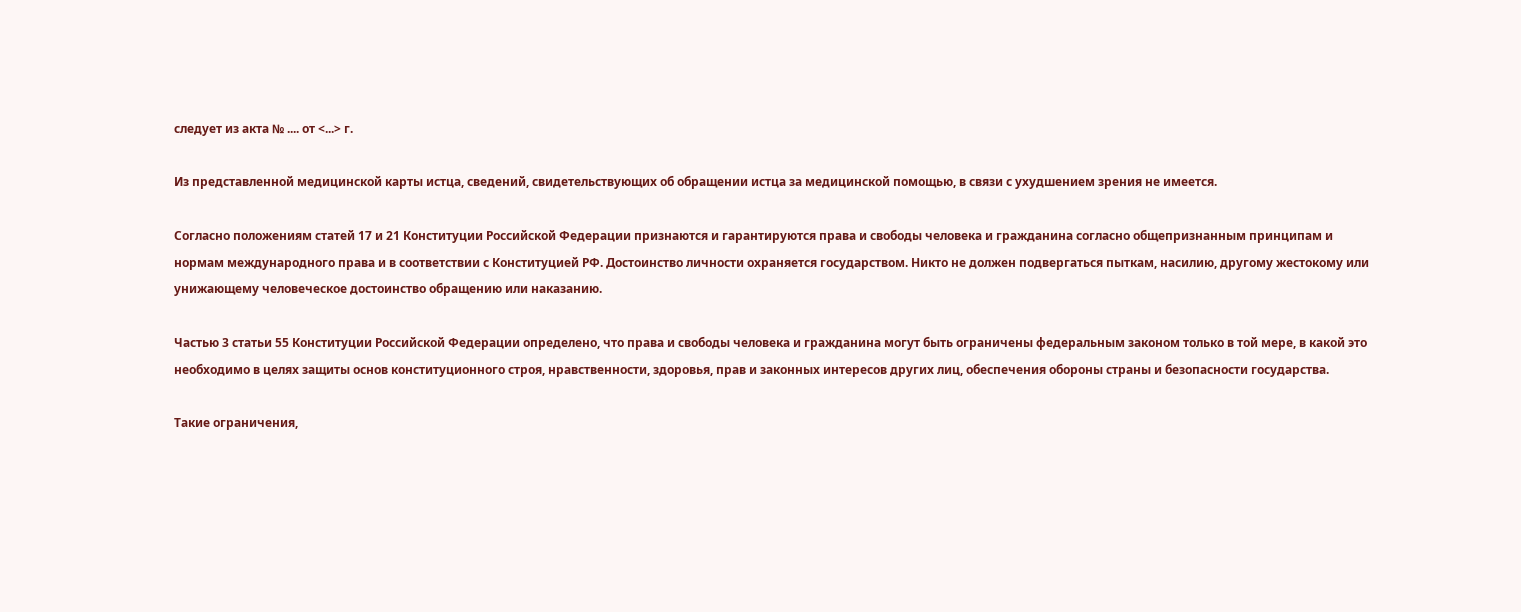следует из акта № .... от <...> г.

Из представленной медицинской карты истца, сведений, свидетельствующих об обращении истца за медицинской помощью, в связи с ухудшением зрения не имеется.

Согласно положениям статей 17 и 21 Конституции Российской Федерации признаются и гарантируются права и свободы человека и гражданина согласно общепризнанным принципам и нормам международного права и в соответствии с Конституцией РФ. Достоинство личности охраняется государством. Никто не должен подвергаться пыткам, насилию, другому жестокому или унижающему человеческое достоинство обращению или наказанию.

Частью 3 статьи 55 Конституции Российской Федерации определено, что права и свободы человека и гражданина могут быть ограничены федеральным законом только в той мере, в какой это необходимо в целях защиты основ конституционного строя, нравственности, здоровья, прав и законных интересов других лиц, обеспечения обороны страны и безопасности государства.

Такие ограничения,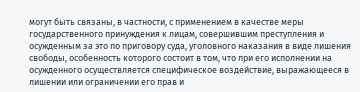могут быть связаны, в частности, с применением в качестве меры государственного принуждения к лицам, совершившим преступления и осужденным за это по приговору суда, уголовного наказания в виде лишения свободы, особенность которого состоит в том, что при его исполнении на осужденного осуществляется специфическое воздействие, выражающееся в лишении или ограничении его прав и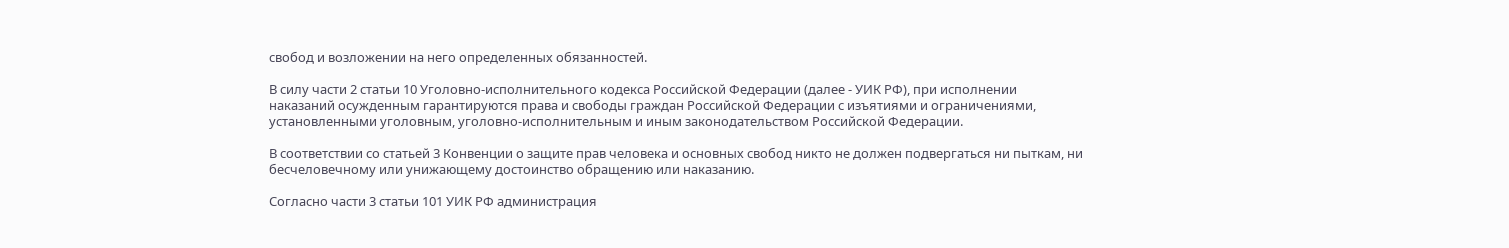свобод и возложении на него определенных обязанностей.

В силу части 2 статьи 10 Уголовно-исполнительного кодекса Российской Федерации (далее - УИК РФ), при исполнении наказаний осужденным гарантируются права и свободы граждан Российской Федерации с изъятиями и ограничениями, установленными уголовным, уголовно-исполнительным и иным законодательством Российской Федерации.

В соответствии со статьей 3 Конвенции о защите прав человека и основных свобод никто не должен подвергаться ни пыткам, ни бесчеловечному или унижающему достоинство обращению или наказанию.

Согласно части 3 статьи 101 УИК РФ администрация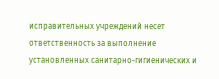исправительных учреждений несет ответственность за выполнение установленных санитарно-гигиенических и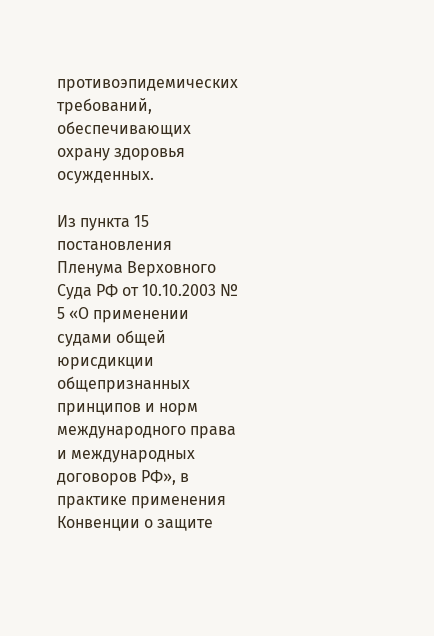противоэпидемических требований, обеспечивающих охрану здоровья осужденных.

Из пункта 15 постановления Пленума Верховного Суда РФ от 10.10.2003 № 5 «О применении судами общей юрисдикции общепризнанных принципов и норм международного права и международных договоров РФ», в практике применения Конвенции о защите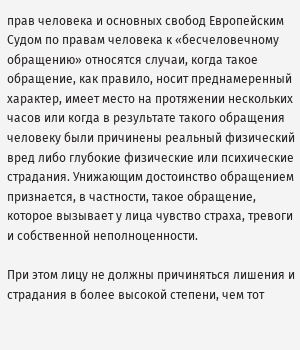прав человека и основных свобод Европейским Судом по правам человека к «бесчеловечному обращению» относятся случаи, когда такое обращение, как правило, носит преднамеренный характер, имеет место на протяжении нескольких часов или когда в результате такого обращения человеку были причинены реальный физический вред либо глубокие физические или психические страдания. Унижающим достоинство обращением признается, в частности, такое обращение, которое вызывает у лица чувство страха, тревоги и собственной неполноценности.

При этом лицу не должны причиняться лишения и страдания в более высокой степени, чем тот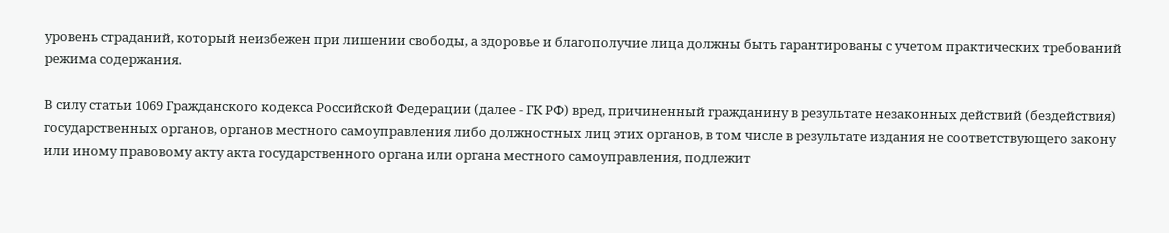уровень страданий, который неизбежен при лишении свободы, а здоровье и благополучие лица должны быть гарантированы с учетом практических требований режима содержания.

В силу статьи 1069 Гражданского кодекса Российской Федерации (далее - ГК РФ) вред, причиненный гражданину в результате незаконных действий (бездействия) государственных органов, органов местного самоуправления либо должностных лиц этих органов, в том числе в результате издания не соответствующего закону или иному правовому акту акта государственного органа или органа местного самоуправления, подлежит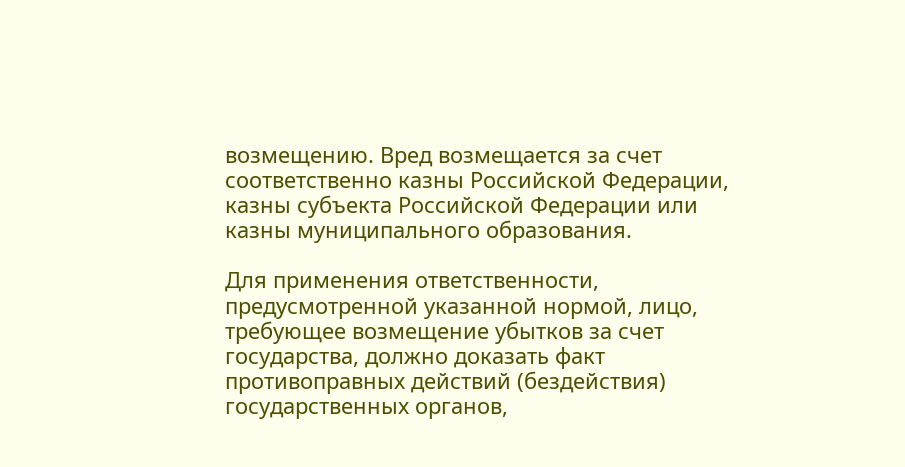возмещению. Вред возмещается за счет соответственно казны Российской Федерации, казны субъекта Российской Федерации или казны муниципального образования.

Для применения ответственности, предусмотренной указанной нормой, лицо, требующее возмещение убытков за счет государства, должно доказать факт противоправных действий (бездействия) государственных органов,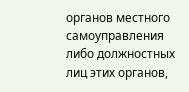органов местного самоуправления либо должностных лиц этих органов,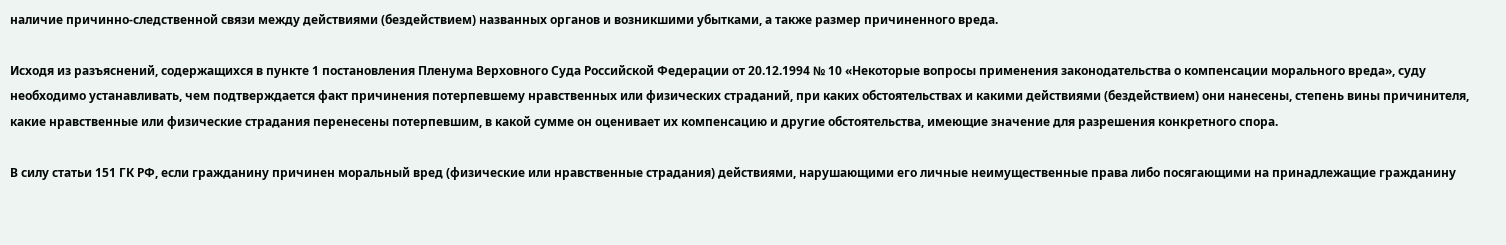наличие причинно-следственной связи между действиями (бездействием) названных органов и возникшими убытками, а также размер причиненного вреда.

Исходя из разъяснений, содержащихся в пункте 1 постановления Пленума Верховного Суда Российской Федерации от 20.12.1994 № 10 «Некоторые вопросы применения законодательства о компенсации морального вреда», суду необходимо устанавливать, чем подтверждается факт причинения потерпевшему нравственных или физических страданий, при каких обстоятельствах и какими действиями (бездействием) они нанесены, степень вины причинителя, какие нравственные или физические страдания перенесены потерпевшим, в какой сумме он оценивает их компенсацию и другие обстоятельства, имеющие значение для разрешения конкретного спора.

В силу статьи 151 ГК РФ, если гражданину причинен моральный вред (физические или нравственные страдания) действиями, нарушающими его личные неимущественные права либо посягающими на принадлежащие гражданину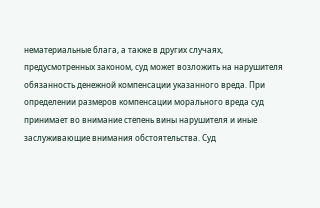нематериальные блага, а также в других случаях, предусмотренных законом, суд может возложить на нарушителя обязанность денежной компенсации указанного вреда. При определении размеров компенсации морального вреда суд принимает во внимание степень вины нарушителя и иные заслуживающие внимания обстоятельства. Суд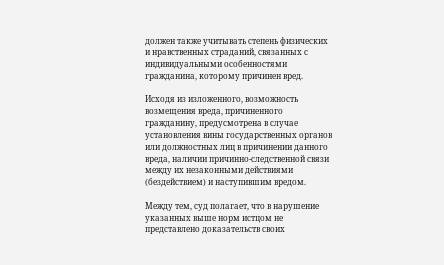должен также учитывать степень физических и нравственных страданий, связанных с индивидуальными особенностями гражданина, которому причинен вред.

Исходя из изложенного, возможность возмещения вреда, причиненного гражданину, предусмотрена в случае установления вины государственных органов или должностных лиц в причинении данного вреда, наличии причинно-следственной связи между их незаконными действиями (бездействием) и наступившим вредом.

Между тем, суд полагает, что в нарушение указанных выше норм истцом не представлено доказательств своих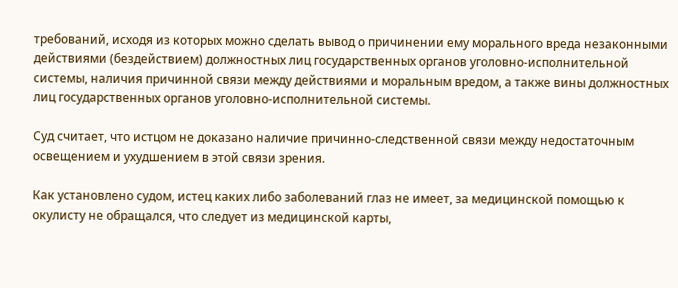требований, исходя из которых можно сделать вывод о причинении ему морального вреда незаконными действиями (бездействием) должностных лиц государственных органов уголовно-исполнительной системы, наличия причинной связи между действиями и моральным вредом, а также вины должностных лиц государственных органов уголовно-исполнительной системы.

Суд считает, что истцом не доказано наличие причинно-следственной связи между недостаточным освещением и ухудшением в этой связи зрения.

Как установлено судом, истец каких либо заболеваний глаз не имеет, за медицинской помощью к окулисту не обращался, что следует из медицинской карты,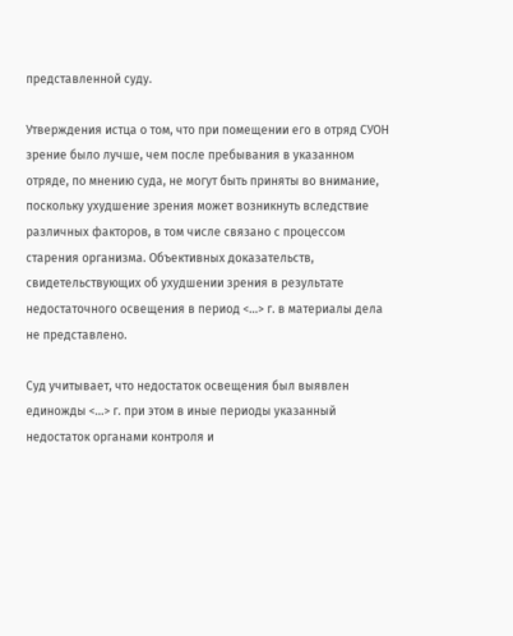представленной суду.

Утверждения истца о том, что при помещении его в отряд СУОН зрение было лучше, чем после пребывания в указанном отряде, по мнению суда, не могут быть приняты во внимание, поскольку ухудшение зрения может возникнуть вследствие различных факторов, в том числе связано с процессом старения организма. Объективных доказательств, свидетельствующих об ухудшении зрения в результате недостаточного освещения в период <...> г. в материалы дела не представлено.

Суд учитывает, что недостаток освещения был выявлен единожды <...> г. при этом в иные периоды указанный недостаток органами контроля и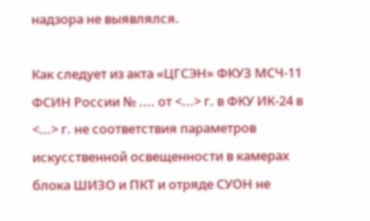надзора не выявлялся.

Как следует из акта «ЦГСЭН» ФКУЗ МСЧ-11 ФСИН России № .... от <...> г. в ФКУ ИК-24 в <...> г. не соответствия параметров искусственной освещенности в камерах блока ШИЗО и ПКТ и отряде СУОН не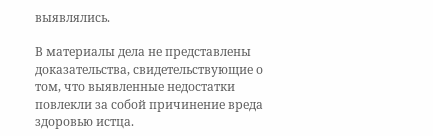выявлялись.

В материалы дела не представлены доказательства, свидетельствующие о том, что выявленные недостатки повлекли за собой причинение вреда здоровью истца.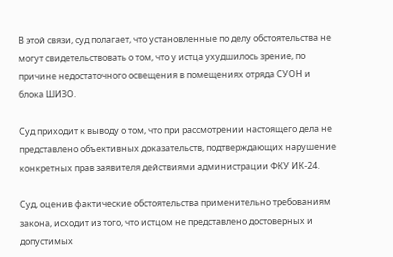В этой связи, суд полагает, что установленные по делу обстоятельства не могут свидетельствовать о том, что у истца ухудшилось зрение, по причине недостаточного освещения в помещениях отряда СУОН и блока ШИЗО.

Суд приходит к выводу о том, что при рассмотрении настоящего дела не представлено объективных доказательств, подтверждающих нарушение конкретных прав заявителя действиями администрации ФКУ ИК-24.

Суд, оценив фактические обстоятельства применительно требованиям закона, исходит из того, что истцом не представлено достоверных и допустимых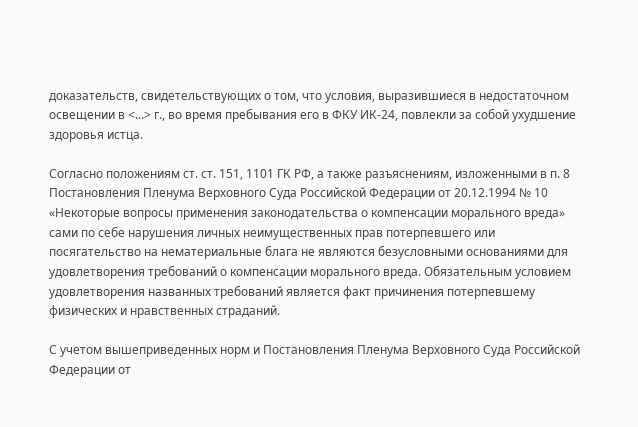доказательств, свидетельствующих о том, что условия, выразившиеся в недостаточном освещении в <...> г., во время пребывания его в ФКУ ИК-24, повлекли за собой ухудшение здоровья истца.

Согласно положениям ст. ст. 151, 1101 ГК РФ, а также разъяснениям, изложенными в п. 8 Постановления Пленума Верховного Суда Российской Федерации от 20.12.1994 № 10 «Некоторые вопросы применения законодательства о компенсации морального вреда» сами по себе нарушения личных неимущественных прав потерпевшего или посягательство на нематериальные блага не являются безусловными основаниями для удовлетворения требований о компенсации морального вреда. Обязательным условием удовлетворения названных требований является факт причинения потерпевшему физических и нравственных страданий.

С учетом вышеприведенных норм и Постановления Пленума Верховного Суда Российской Федерации от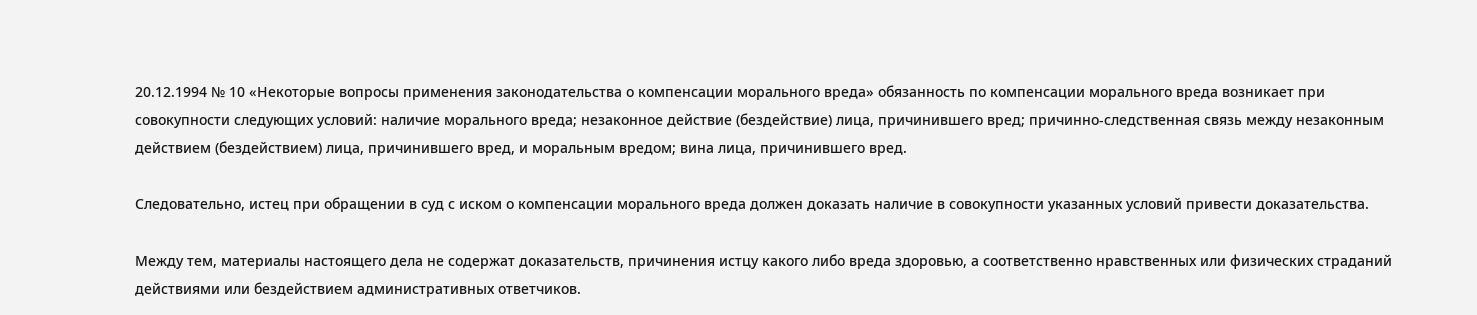20.12.1994 № 10 «Некоторые вопросы применения законодательства о компенсации морального вреда» обязанность по компенсации морального вреда возникает при совокупности следующих условий: наличие морального вреда; незаконное действие (бездействие) лица, причинившего вред; причинно-следственная связь между незаконным действием (бездействием) лица, причинившего вред, и моральным вредом; вина лица, причинившего вред.

Следовательно, истец при обращении в суд с иском о компенсации морального вреда должен доказать наличие в совокупности указанных условий привести доказательства.

Между тем, материалы настоящего дела не содержат доказательств, причинения истцу какого либо вреда здоровью, а соответственно нравственных или физических страданий действиями или бездействием административных ответчиков.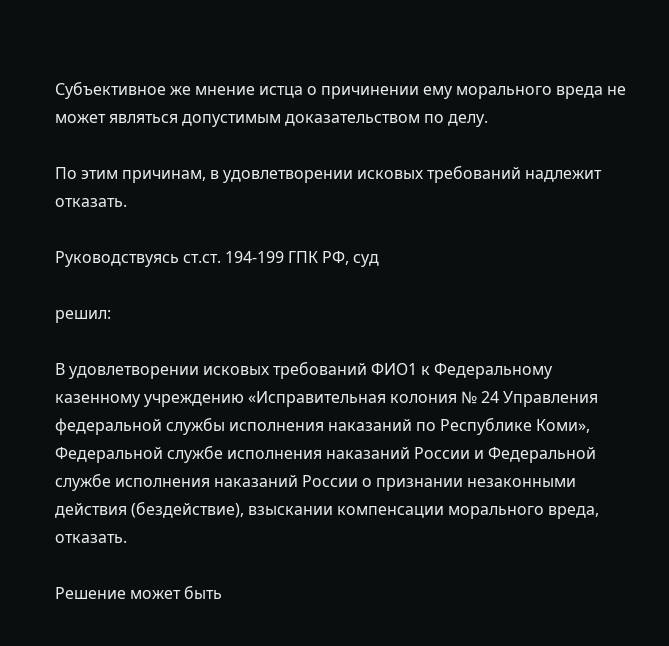Субъективное же мнение истца о причинении ему морального вреда не может являться допустимым доказательством по делу.

По этим причинам, в удовлетворении исковых требований надлежит отказать.

Руководствуясь ст.ст. 194-199 ГПК РФ, суд

решил:

В удовлетворении исковых требований ФИО1 к Федеральному казенному учреждению «Исправительная колония № 24 Управления федеральной службы исполнения наказаний по Республике Коми», Федеральной службе исполнения наказаний России и Федеральной службе исполнения наказаний России о признании незаконными действия (бездействие), взыскании компенсации морального вреда, отказать.

Решение может быть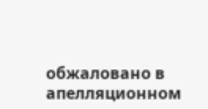обжаловано в апелляционном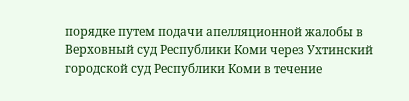порядке путем подачи апелляционной жалобы в Верховный суд Республики Коми через Ухтинский городской суд Республики Коми в течение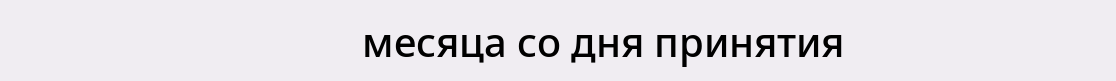месяца со дня принятия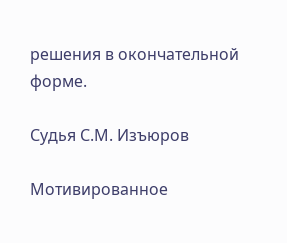решения в окончательной форме.

Судья С.М. Изъюров

Мотивированное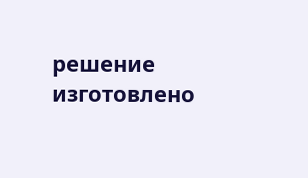решение изготовлено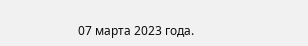07 марта 2023 года.